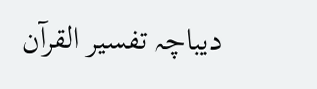دیباچہ تفسیر القرآن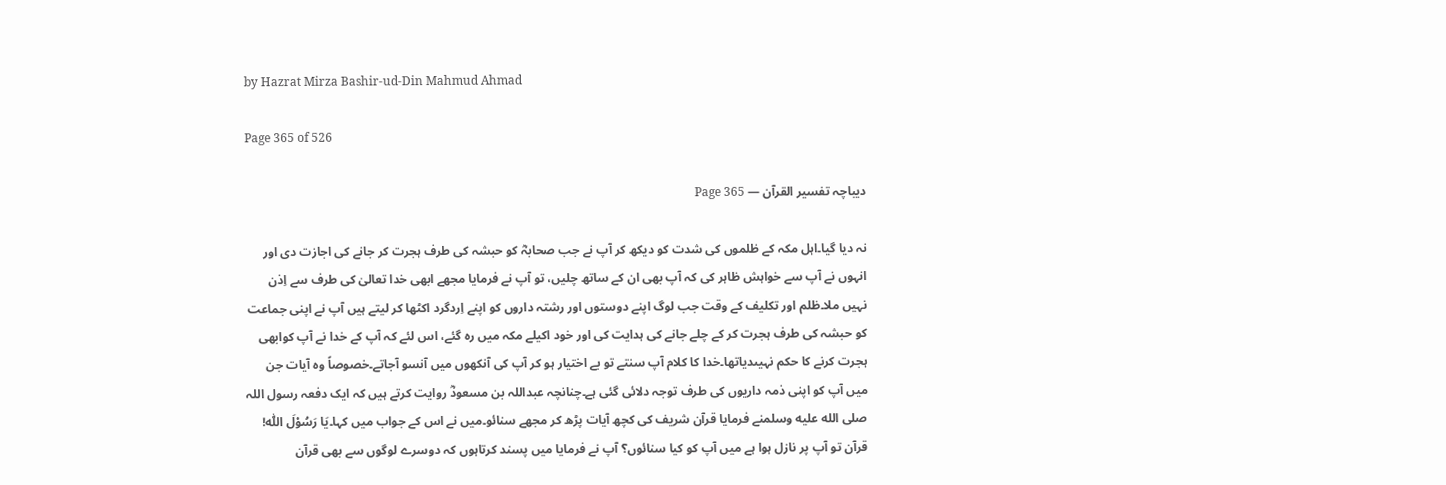by Hazrat Mirza Bashir-ud-Din Mahmud Ahmad

Page 365 of 526

دیباچہ تفسیر القرآن — Page 365

نہ دیا گیا۔اہل مکہ کے ظلموں کی شدت کو دیکھ کر آپ نے جب صحابہؓ کو حبشہ کی طرف ہجرت کر جانے کی اجازت دی اور انہوں نے آپ سے خواہش ظاہر کی کہ آپ بھی ان کے ساتھ چلیں، تو آپ نے فرمایا مجھے ابھی خدا تعالیٰ کی طرف سے اِذن نہیں ملا۔ظلم اور تکلیف کے وقت جب لوگ اپنے دوستوں اور رشتہ داروں کو اپنے اِردگرد اکٹھا کر لیتے ہیں آپ نے اپنی جماعت کو حبشہ کی طرف ہجرت کر کے چلے جانے کی ہدایت کی اور خود اکیلے مکہ میں رہ گئے، اس لئے کہ آپ کے خدا نے آپ کوابھی ہجرت کرنے کا حکم نہیںدیاتھا۔خدا کا کلام آپ سنتے تو بے اختیار ہو کر آپ کی آنکھوں میں آنسو آجاتے۔خصوصاً وہ آیات جن میں آپ کو اپنی ذمہ داریوں کی طرف توجہ دلائی گئی ہے۔چنانچہ عبداللہ بن مسعودؓ روایت کرتے ہیں کہ ایک دفعہ رسول اللہ صلى الله عليه وسلمنے فرمایا قرآن شریف کی کچھ آیات پڑھ کر مجھے سنائو۔میں نے اس کے جواب میں کہا۔یَا رَسُوْلَ اللّٰہ! قرآن تو آپ پر نازل ہوا ہے میں آپ کو کیا سنائوں؟ آپ نے فرمایا میں پسند کرتاہوں کہ دوسرے لوگوں سے بھی قرآن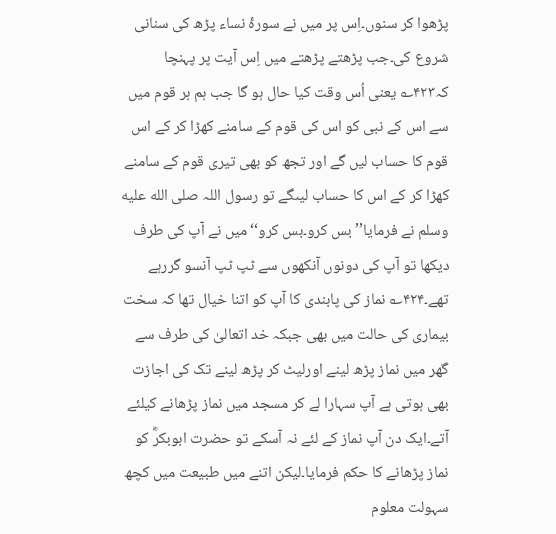پڑھوا کر سنوں۔اِس پر میں نے سورۂ نساء پڑھ کی سنانی شروع کی۔جب پڑھتے پڑھتے میں اِس آیت پر پہنچا کہ۴۲۳؎ یعنی اُس وقت کیا حال ہو گا جب ہم ہر قوم میں سے اس کے نبی کو اس کی قوم کے سامنے کھڑا کر کے اس قوم کا حساب لیں گے اور تجھ کو بھی تیری قوم کے سامنے کھڑا کر کے اس کا حساب لیںگے تو رسول اللہ صلى الله عليه وسلم نے فرمایا’’ بس کرو۔بس کرو‘‘میں نے آپ کی طرف دیکھا تو آپ کی دونوں آنکھوں سے ٹپ ٹپ آنسو گررہے تھے۔۴۲۴؎ نماز کی پابندی کا آپ کو اتنا خیال تھا کہ سخت بیماری کی حالت میں بھی جبکہ خد اتعالیٰ کی طرف سے گھر میں نماز پڑھ لینے اورلیٹ کر پڑھ لینے تک کی اجازت بھی ہوتی ہے آپ سہارا لے کر مسجد میں نماز پڑھانے کیلئے آتے۔ایک دن آپ نماز کے لئے نہ آسکے تو حضرت ابوبکرؓ کو نماز پڑھانے کا حکم فرمایا۔لیکن اتنے میں طبیعت میں کچھ سہولت معلوم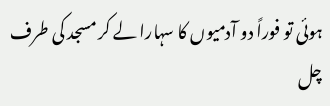ہوئی تو فوراً دو آدمیوں کا سہارا لے کر مسجد کی طرف چل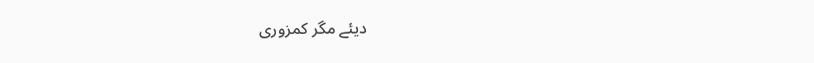دیئے مگر کمزوری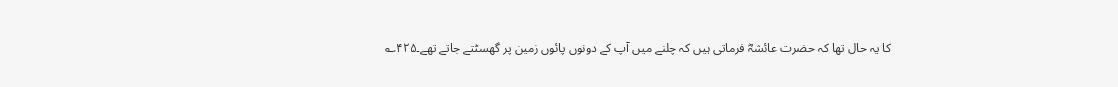کا یہ حال تھا کہ حضرت عائشہؓ فرماتی ہیں کہ چلنے میں آپ کے دونوں پائوں زمین پر گھسٹتے جاتے تھے۔۴۲۵؎